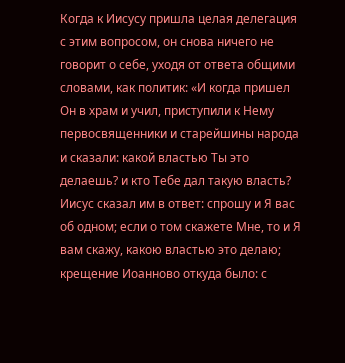Когда к Иисусу пришла целая делегация с этим вопросом, он снова ничего не говорит о себе, уходя от ответа общими словами, как политик: «И когда пришел Он в храм и учил, приступили к Нему первосвященники и старейшины народа и сказали: какой властью Ты это делаешь? и кто Тебе дал такую власть? Иисус сказал им в ответ: спрошу и Я вас об одном; если о том скажете Мне, то и Я вам скажу, какою властью это делаю; крещение Иоанново откуда было: с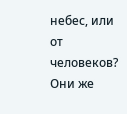небес, или от человеков? Они же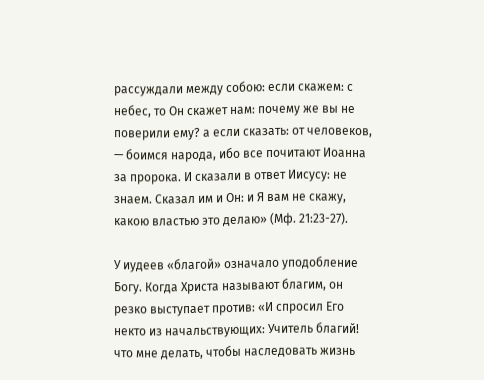рассуждали между собою: если скажем: с небес, то Он скажет нам: почему же вы не поверили ему? а если сказать: от человеков, — боимся народа, ибо все почитают Иоанна за пророка. И сказали в ответ Иисусу: не знаем. Сказал им и Он: и Я вам не скажу, какою властью это делаю» (Мф. 21:23-27).

У иудеев «благой» означало уподобление Богу. Когда Христа называют благим, он резко выступает против: «И спросил Его некто из начальствующих: Учитель благий! что мне делать, чтобы наследовать жизнь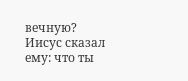вечную? Иисус сказал ему: что ты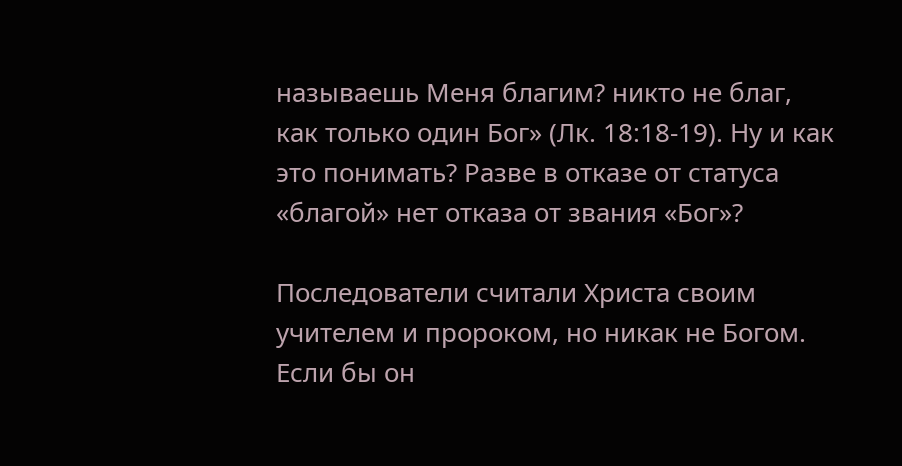называешь Меня благим? никто не благ, как только один Бог» (Лк. 18:18-19). Ну и как это понимать? Разве в отказе от статуса «благой» нет отказа от звания «Бог»?

Последователи считали Христа своим учителем и пророком, но никак не Богом. Если бы он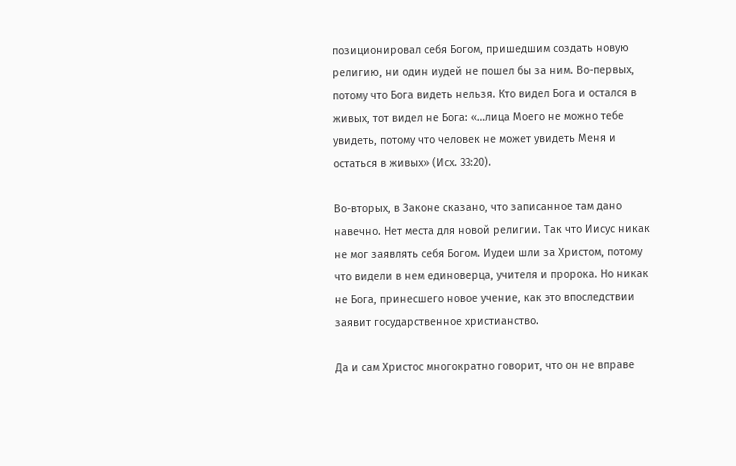позиционировал себя Богом, пришедшим создать новую религию, ни один иудей не пошел бы за ним. Во-первых, потому что Бога видеть нельзя. Кто видел Бога и остался в живых, тот видел не Бога: «…лица Моего не можно тебе увидеть, потому что человек не может увидеть Меня и остаться в живых» (Исх. 33:20).

Во-вторых, в Законе сказано, что записанное там дано навечно. Нет места для новой религии. Так что Иисус никак не мог заявлять себя Богом. Иудеи шли за Христом, потому что видели в нем единоверца, учителя и пророка. Но никак не Бога, принесшего новое учение, как это впоследствии заявит государственное христианство.

Да и сам Христос многократно говорит, что он не вправе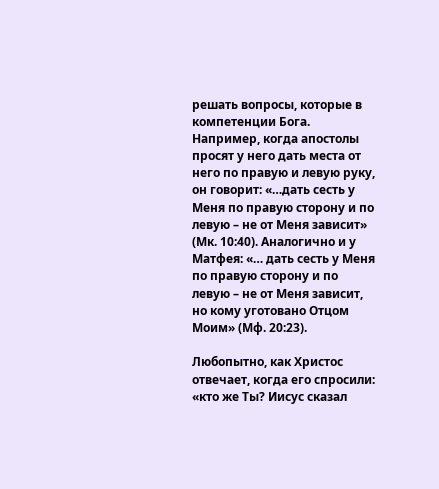решать вопросы, которые в компетенции Бога. Например, когда апостолы просят у него дать места от него по правую и левую руку, он говорит: «…дать сесть у Меня по правую сторону и по левую – не от Меня зависит» (Мк. 10:40). Аналогично и у Матфея: «… дать сесть у Меня по правую сторону и по левую – не от Меня зависит, но кому уготовано Отцом Моим» (Мф. 20:23).

Любопытно, как Христос отвечает, когда его спросили: «кто же Ты? Иисус сказал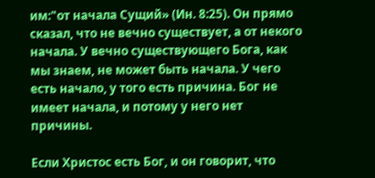им:"от начала Сущий» (Ин. 8:25). Он прямо сказал, что не вечно существует, а от некого начала. У вечно существующего Бога, как мы знаем, не может быть начала. У чего есть начало, у того есть причина. Бог не имеет начала, и потому у него нет причины.

Если Христос есть Бог, и он говорит, что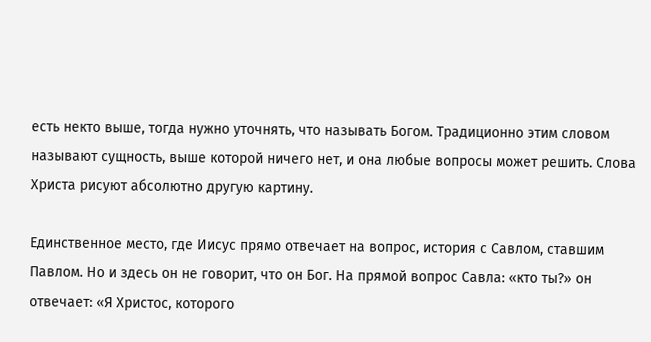есть некто выше, тогда нужно уточнять, что называть Богом. Традиционно этим словом называют сущность, выше которой ничего нет, и она любые вопросы может решить. Слова Христа рисуют абсолютно другую картину.

Единственное место, где Иисус прямо отвечает на вопрос, история с Савлом, ставшим Павлом. Но и здесь он не говорит, что он Бог. На прямой вопрос Савла: «кто ты?» он отвечает: «Я Христос, которого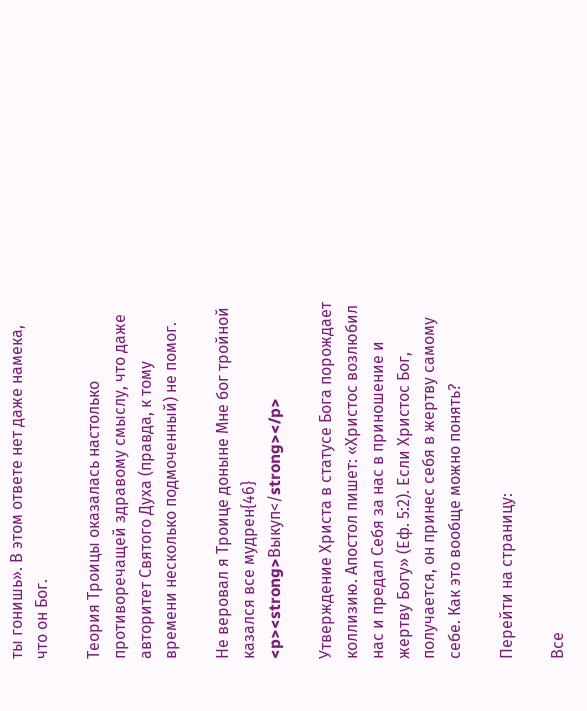ты гонишь». В этом ответе нет даже намека, что он Бог.

Теория Троицы оказалась настолько противоречащей здравому смыслу, что даже авторитет Святого Духа (правда, к тому времени несколько подмоченный) не помог.

Не веровал я Троице доныне Мне бог тройной казался все мудрен{46} <p><strong>Выкуп</strong></p>

Утверждение Христа в статусе Бога порождает коллизию. Апостол пишет: «Христос возлюбил нас и предал Себя за нас в приношение и жертву Богу» (Еф. 5:2). Если Христос Бог, получается, он принес себя в жертву самому себе. Как это вообще можно понять?

Перейти на страницу:

Все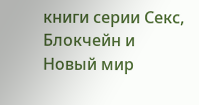книги серии Секс, Блокчейн и Новый мир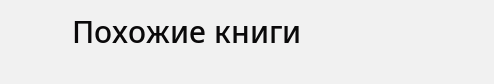Похожие книги